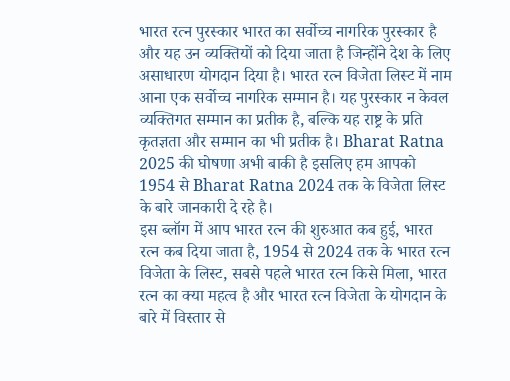भारत रत्न पुरस्कार भारत का सर्वोच्च नागरिक पुरस्कार है और यह उन व्यक्तियों को दिया जाता है जिन्होंने देश के लिए असाधारण योगदान दिया है। भारत रत्न विजेता लिस्ट में नाम आना एक सर्वोच्च नागरिक सम्मान है। यह पुरस्कार न केवल व्यक्तिगत सम्मान का प्रतीक है, बल्कि यह राष्ट्र के प्रति कृतज्ञता और सम्मान का भी प्रतीक है। Bharat Ratna 2025 की घोषणा अभी बाकी है इसलिए हम आपको 1954 से Bharat Ratna 2024 तक के विजेता लिस्ट के बारे जानकारी दे रहे है।
इस ब्लॉग में आप भारत रत्न की शुरुआत कब हुई, भारत रत्न कब दिया जाता है, 1954 से 2024 तक के भारत रत्न विजेता के लिस्ट, सबसे पहले भारत रत्न किसे मिला, भारत रत्न का क्या महत्व है और भारत रत्न विजेता के योगदान के बारे में विस्तार से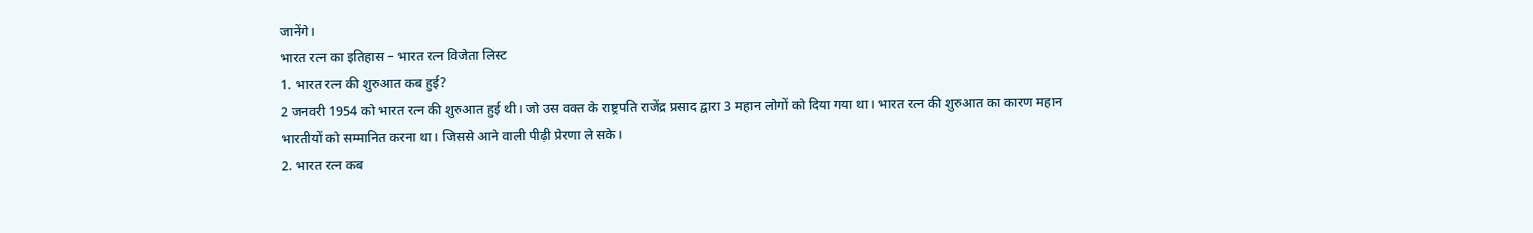जानेंगे।
भारत रत्न का इतिहास – भारत रत्न विजेता लिस्ट
1. भारत रत्न की शुरुआत कब हुई?
2 जनवरी 1954 को भारत रत्न की शुरुआत हुई थी। जो उस वक्त के राष्ट्रपति राजेंद्र प्रसाद द्वारा 3 महान लोगों को दिया गया था। भारत रत्न की शुरुआत का कारण महान भारतीयों को सम्मानित करना था। जिससे आने वाली पीढ़ी प्रेरणा ले सके।
2. भारत रत्न कब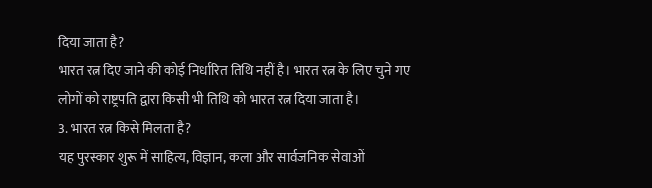दिया जाता है?
भारत रत्न दिए जाने की कोई निर्धारित तिथि नहीं है। भारत रत्न के लिए चुने गए लोगों को राष्ट्रपति द्वारा किसी भी तिथि को भारत रत्न दिया जाता है।
3. भारत रत्न किसे मिलता है?
यह पुरस्कार शुरू में साहित्य, विज्ञान, कला और सार्वजनिक सेवाओं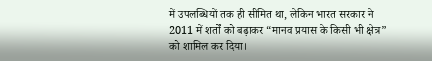में उपलब्धियों तक ही सीमित था, लेकिन भारत सरकार ने 2011 में शर्तों को बढ़ाकर “मानव प्रयास के किसी भी क्षेत्र” को शामिल कर दिया।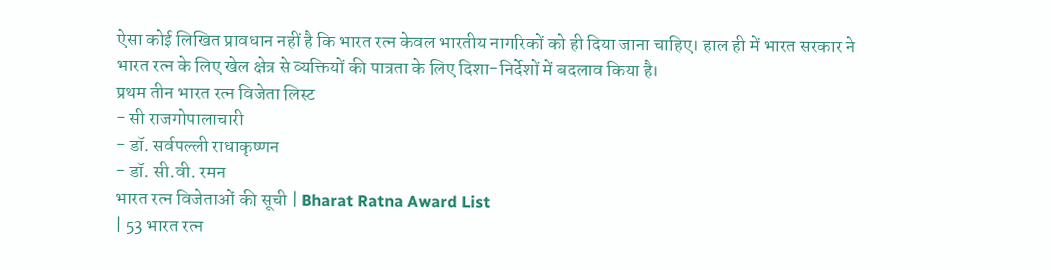ऐसा कोई लिखित प्रावधान नहीं है कि भारत रत्न केवल भारतीय नागरिकों को ही दिया जाना चाहिए। हाल ही में भारत सरकार ने भारत रत्न के लिए खेल क्षेत्र से व्यक्तियों की पात्रता के लिए दिशा-निर्देशों में बदलाव किया है।
प्रथम तीन भारत रत्न विजेता लिस्ट
- सी राजगोपालाचारी
- डॉ. सर्वपल्ली राधाकृष्णन
- डॉ. सी.वी. रमन
भारत रत्न विजेताओं की सूची | Bharat Ratna Award List
| 53 भारत रत्न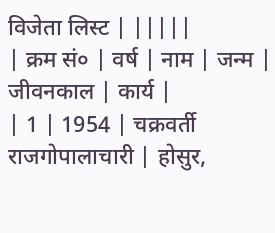विजेता लिस्ट | |||||
| क्रम सं० | वर्ष | नाम | जन्म | जीवनकाल | कार्य |
| 1 | 1954 | चक्रवर्ती राजगोपालाचारी | होसुर,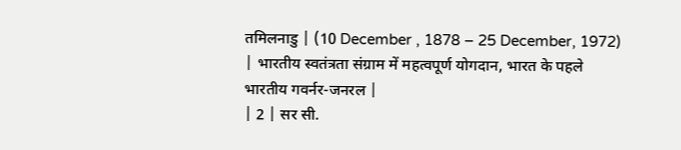तमिलनाडु | (10 December , 1878 – 25 December, 1972) | भारतीय स्वतंत्रता संग्राम में महत्वपूर्ण योगदान, भारत के पहले भारतीय गवर्नर-जनरल |
| 2 | सर सी.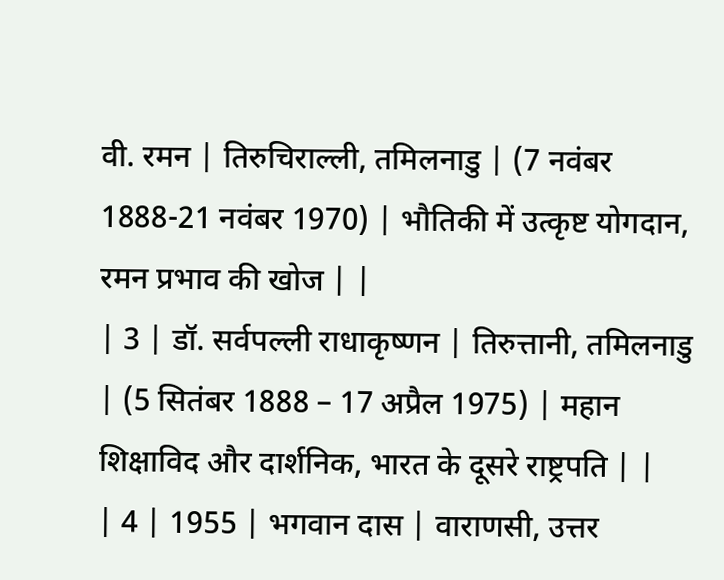वी. रमन | तिरुचिराल्ली, तमिलनाडु | (7 नवंबर 1888-21 नवंबर 1970) | भौतिकी में उत्कृष्ट योगदान, रमन प्रभाव की खोज | |
| 3 | डॉ. सर्वपल्ली राधाकृष्णन | तिरुत्तानी, तमिलनाडु | (5 सितंबर 1888 – 17 अप्रैल 1975) | महान शिक्षाविद और दार्शनिक, भारत के दूसरे राष्ट्रपति | |
| 4 | 1955 | भगवान दास | वाराणसी, उत्तर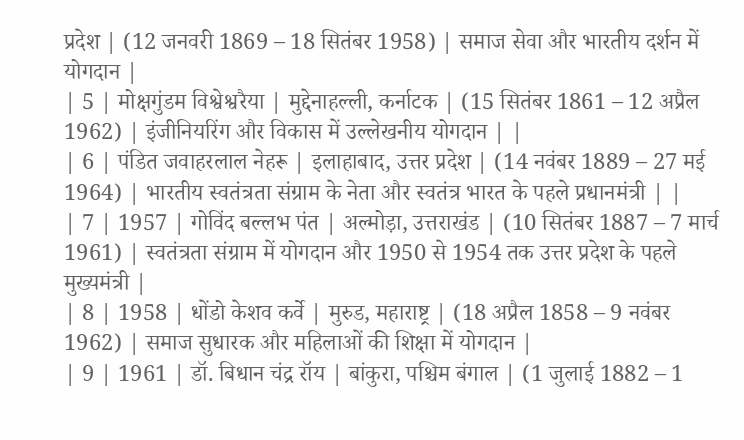प्रदेश | (12 जनवरी 1869 – 18 सितंबर 1958) | समाज सेवा और भारतीय दर्शन में योगदान |
| 5 | मोक्षगुंडम विश्वेश्वरैया | मुद्देनाहल्ली, कर्नाटक | (15 सितंबर 1861 – 12 अप्रैल 1962) | इंजीनियरिंग और विकास में उल्लेखनीय योगदान | |
| 6 | पंडित जवाहरलाल नेहरू | इलाहाबाद, उत्तर प्रदेश | (14 नवंबर 1889 – 27 मई 1964) | भारतीय स्वतंत्रता संग्राम के नेता और स्वतंत्र भारत के पहले प्रधानमंत्री | |
| 7 | 1957 | गोविंद बल्लभ पंत | अल्मोड़ा, उत्तराखंड | (10 सितंबर 1887 – 7 मार्च 1961) | स्वतंत्रता संग्राम में योगदान और 1950 से 1954 तक उत्तर प्रदेश के पहले मुख्यमंत्री |
| 8 | 1958 | धोंडो केशव कर्वे | मुरुड, महाराष्ट्र | (18 अप्रैल 1858 – 9 नवंबर 1962) | समाज सुधारक और महिलाओं की शिक्षा में योगदान |
| 9 | 1961 | डॉ. बिधान चंद्र रॉय | बांकुरा, पश्चिम बंगाल | (1 जुलाई 1882 – 1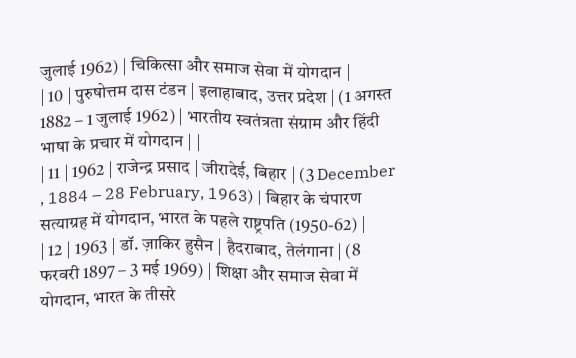जुलाई 1962) | चिकित्सा और समाज सेवा में योगदान |
| 10 | पुरुषोत्तम दास टंडन | इलाहाबाद, उत्तर प्रदेश | (1 अगस्त 1882 – 1 जुलाई 1962) | भारतीय स्वतंत्रता संग्राम और हिंदी भाषा के प्रचार में योगदान | |
| 11 | 1962 | राजेन्द्र प्रसाद | जीरादेई, बिहार | (3 December , 1884 – 28 February, 1963) | बिहार के चंपारण सत्याग्रह में योगदान, भारत के पहले राष्ट्रपति (1950-62) |
| 12 | 1963 | डॉ. ज़ाकिर हुसैन | हैदराबाद, तेलंगाना | (8 फरवरी 1897 – 3 मई 1969) | शिक्षा और समाज सेवा में योगदान, भारत के तीसरे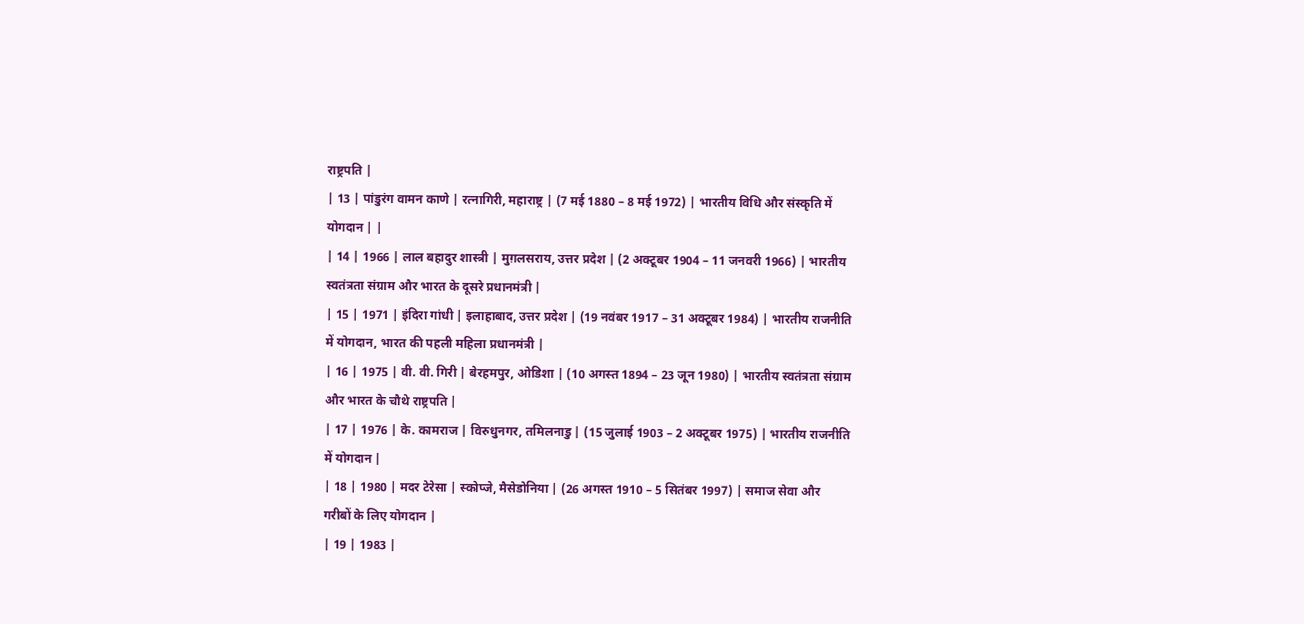राष्ट्रपति |
| 13 | पांडुरंग वामन काणे | रत्नागिरी, महाराष्ट्र | (7 मई 1880 – 8 मई 1972) | भारतीय विधि और संस्कृति में योगदान | |
| 14 | 1966 | लाल बहादुर शास्त्री | मुग़लसराय, उत्तर प्रदेश | (2 अक्टूबर 1904 – 11 जनवरी 1966) | भारतीय स्वतंत्रता संग्राम और भारत के दूसरे प्रधानमंत्री |
| 15 | 1971 | इंदिरा गांधी | इलाहाबाद, उत्तर प्रदेश | (19 नवंबर 1917 – 31 अक्टूबर 1984) | भारतीय राजनीति में योगदान, भारत की पहली महिला प्रधानमंत्री |
| 16 | 1975 | वी. वी. गिरी | बेरहमपुर, ओडिशा | (10 अगस्त 1894 – 23 जून 1980) | भारतीय स्वतंत्रता संग्राम और भारत के चौथे राष्ट्रपति |
| 17 | 1976 | के. कामराज | विरुधुनगर, तमिलनाडु | (15 जुलाई 1903 – 2 अक्टूबर 1975) | भारतीय राजनीति में योगदान |
| 18 | 1980 | मदर टेरेसा | स्कोप्जे, मैसेडोनिया | (26 अगस्त 1910 – 5 सितंबर 1997) | समाज सेवा और गरीबों के लिए योगदान |
| 19 | 1983 |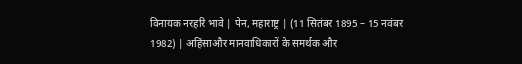विनायक नरहरि भावे | पेन, महाराष्ट्र | (11 सितंबर 1895 – 15 नवंबर 1982) | अहिंसाऔर मानवाधिकारों के समर्थक और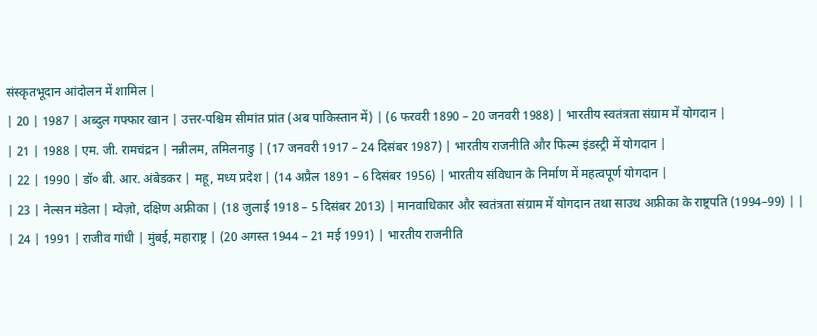संस्कृतभूदान आंदोलन में शामिल |
| 20 | 1987 | अब्दुल गफ्फार खान | उत्तर-पश्चिम सीमांत प्रांत (अब पाकिस्तान में) | (6 फरवरी 1890 – 20 जनवरी 1988) | भारतीय स्वतंत्रता संग्राम में योगदान |
| 21 | 1988 | एम. जी. रामचंद्रन | नन्नीलम, तमिलनाडु | (17 जनवरी 1917 – 24 दिसंबर 1987) | भारतीय राजनीति और फिल्म इंडस्ट्री में योगदान |
| 22 | 1990 | डॉ० बी. आर. अंबेडकर | महू, मध्य प्रदेश | (14 अप्रैल 1891 – 6 दिसंबर 1956) | भारतीय संविधान के निर्माण में महत्वपूर्ण योगदान |
| 23 | नेल्सन मंडेला | म्वेज़ो, दक्षिण अफ्रीका | (18 जुलाई 1918 – 5 दिसंबर 2013) | मानवाधिकार और स्वतंत्रता संग्राम में योगदान तथा साउथ अफ्रीका के राष्ट्रपति (1994–99) | |
| 24 | 1991 | राजीव गांधी | मुंबई, महाराष्ट्र | (20 अगस्त 1944 – 21 मई 1991) | भारतीय राजनीति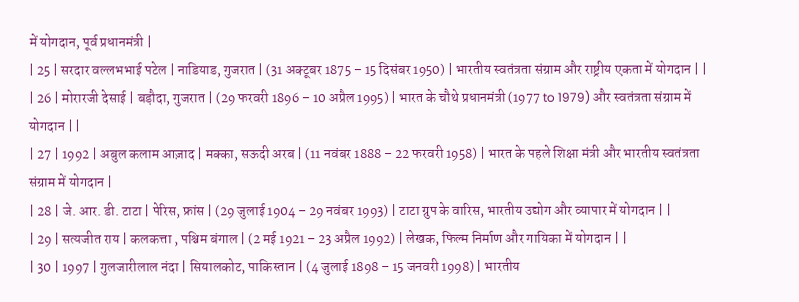में योगदान, पूर्व प्रधानमंत्री |
| 25 | सरदार वल्लभभाई पटेल | नाडियाड, गुजरात | (31 अक्टूबर 1875 – 15 दिसंबर 1950) | भारतीय स्वतंत्रता संग्राम और राष्ट्रीय एकता में योगदान | |
| 26 | मोरारजी देसाई | बड़ौदा, गुजरात | (29 फरवरी 1896 – 10 अप्रैल 1995) | भारत के चौथे प्रधानमंत्री (1977 to 1979) और स्वतंत्रता संग्राम में योगदान | |
| 27 | 1992 | अबुल कलाम आज़ाद | मक्का, सऊदी अरब | (11 नवंबर 1888 – 22 फरवरी 1958) | भारत के पहले शिक्षा मंत्री और भारतीय स्वतंत्रता संग्राम में योगदान |
| 28 | जे. आर. डी. टाटा | पेरिस, फ्रांस | (29 जुलाई 1904 – 29 नवंबर 1993) | टाटा ग्रुप के वारिस, भारतीय उद्योग और व्यापार में योगदान | |
| 29 | सत्यजीत राय | कलकत्ता , पश्चिम बंगाल | (2 मई 1921 – 23 अप्रैल 1992) | लेखक, फिल्म निर्माण और गायिका में योगदान | |
| 30 | 1997 | गुलजारीलाल नंदा | सियालकोट, पाकिस्तान | (4 जुलाई 1898 – 15 जनवरी 1998) | भारतीय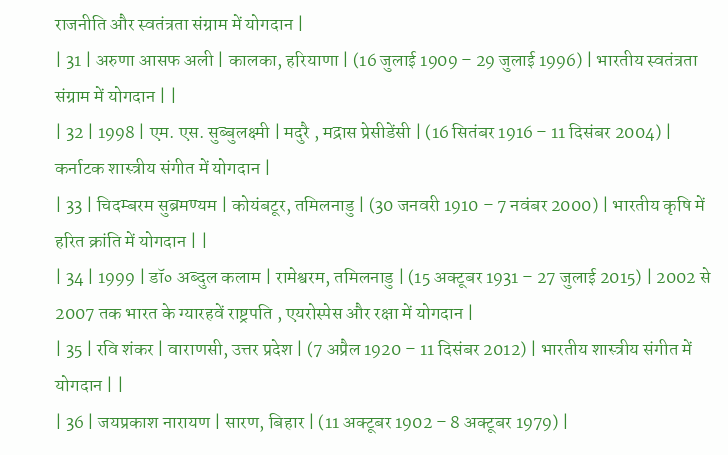राजनीति और स्वतंत्रता संग्राम में योगदान |
| 31 | अरुणा आसफ अली | कालका, हरियाणा | (16 जुलाई 1909 – 29 जुलाई 1996) | भारतीय स्वतंत्रता संग्राम में योगदान | |
| 32 | 1998 | एम. एस. सुब्बुलक्ष्मी | मदुरै , मद्रास प्रेसीडेंसी | (16 सितंबर 1916 – 11 दिसंबर 2004) | कर्नाटक शास्त्रीय संगीत में योगदान |
| 33 | चिदम्बरम सुब्रमण्यम | कोयंबटूर, तमिलनाडु | (30 जनवरी 1910 – 7 नवंबर 2000) | भारतीय कृषि में हरित क्रांति में योगदान | |
| 34 | 1999 | डॉ० अब्दुल कलाम | रामेश्वरम, तमिलनाडु | (15 अक्टूबर 1931 – 27 जुलाई 2015) | 2002 से 2007 तक भारत के ग्यारहवें राष्ट्रपति , एयरोस्पेस और रक्षा में योगदान |
| 35 | रवि शंकर | वाराणसी, उत्तर प्रदेश | (7 अप्रैल 1920 – 11 दिसंबर 2012) | भारतीय शास्त्रीय संगीत में योगदान | |
| 36 | जयप्रकाश नारायण | सारण, बिहार | (11 अक्टूबर 1902 – 8 अक्टूबर 1979) |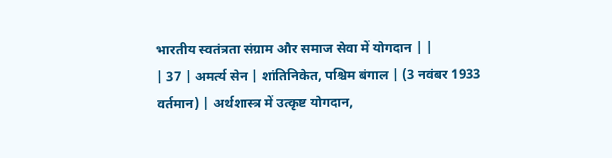भारतीय स्वतंत्रता संग्राम और समाज सेवा में योगदान | |
| 37 | अमर्त्य सेन | शांतिनिकेत, पश्चिम बंगाल | (3 नवंबर 1933 वर्तमान) | अर्थशास्त्र में उत्कृष्ट योगदान,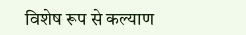विशेष रूप से कल्याण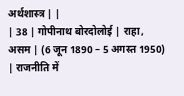अर्थशास्त्र | |
| 38 | गोपीनाथ बोरदोलोई | राहा, असम | (6 जून 1890 – 5 अगस्त 1950) | राजनीति में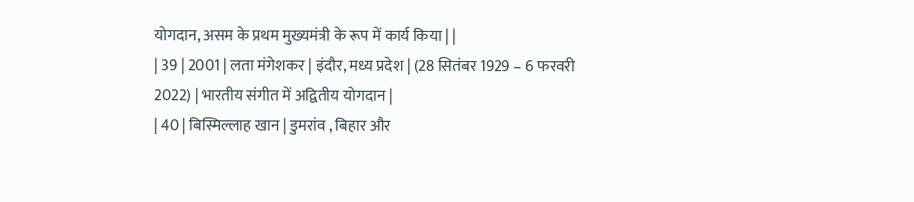योगदान, असम के प्रथम मुख्यमंत्री के रूप में कार्य किया | |
| 39 | 2001 | लता मंगेशकर | इंदौर, मध्य प्रदेश | (28 सितंबर 1929 – 6 फरवरी 2022) | भारतीय संगीत में अद्वितीय योगदान |
| 40 | बिस्मिल्लाह खान | डुमरांव , बिहार और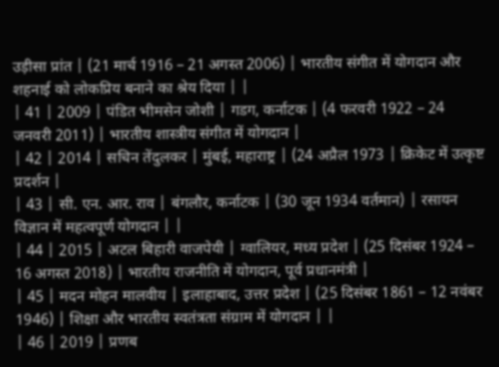उड़ीसा प्रांत | (21 मार्च 1916 – 21 अगस्त 2006) | भारतीय संगीत में योगदान और शहनाई को लोकप्रिय बनाने का श्रेय दिया | |
| 41 | 2009 | पंडित भीमसेन जोशी | गडग, कर्नाटक | (4 फरवरी 1922 – 24 जनवरी 2011) | भारतीय शास्त्रीय संगीत में योगदान |
| 42 | 2014 | सचिन तेंदुलकर | मुंबई, महाराष्ट्र | (24 अप्रैल 1973 | क्रिकेट में उत्कृष्ट प्रदर्शन |
| 43 | सी. एन. आर. राव | बंगलौर, कर्नाटक | (30 जून 1934 वर्तमान) | रसायन विज्ञान में महत्वपूर्ण योगदान | |
| 44 | 2015 | अटल बिहारी वाजपेयी | ग्वालियर, मध्य प्रदेश | (25 दिसंबर 1924 – 16 अगस्त 2018) | भारतीय राजनीति में योगदान, पूर्व प्रधानमंत्री |
| 45 | मदन मोहन मालवीय | इलाहाबाद, उत्तर प्रदेश | (25 दिसंबर 1861 – 12 नवंबर 1946) | शिक्षा और भारतीय स्वतंत्रता संग्राम में योगदान | |
| 46 | 2019 | प्रणब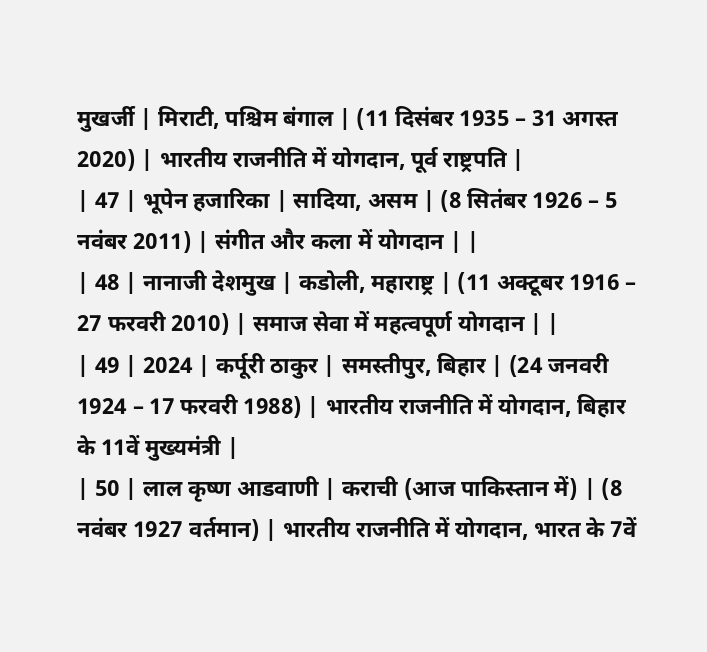मुखर्जी | मिराटी, पश्चिम बंगाल | (11 दिसंबर 1935 – 31 अगस्त 2020) | भारतीय राजनीति में योगदान, पूर्व राष्ट्रपति |
| 47 | भूपेन हजारिका | सादिया, असम | (8 सितंबर 1926 – 5 नवंबर 2011) | संगीत और कला में योगदान | |
| 48 | नानाजी देशमुख | कडोली, महाराष्ट्र | (11 अक्टूबर 1916 – 27 फरवरी 2010) | समाज सेवा में महत्वपूर्ण योगदान | |
| 49 | 2024 | कर्पूरी ठाकुर | समस्तीपुर, बिहार | (24 जनवरी 1924 – 17 फरवरी 1988) | भारतीय राजनीति में योगदान, बिहार के 11वें मुख्यमंत्री |
| 50 | लाल कृष्ण आडवाणी | कराची (आज पाकिस्तान में) | (8 नवंबर 1927 वर्तमान) | भारतीय राजनीति में योगदान, भारत के 7वें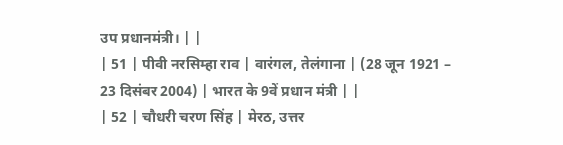उप प्रधानमंत्री। | |
| 51 | पीवी नरसिम्हा राव | वारंगल, तेलंगाना | (28 जून 1921 – 23 दिसंबर 2004) | भारत के 9वें प्रधान मंत्री | |
| 52 | चौधरी चरण सिंह | मेरठ, उत्तर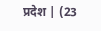प्रदेश | (23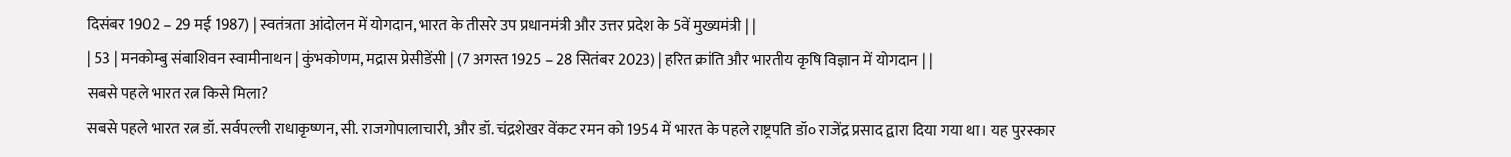दिसंबर 1902 – 29 मई 1987) | स्वतंत्रता आंदोलन में योगदान, भारत के तीसरे उप प्रधानमंत्री और उत्तर प्रदेश के 5वें मुख्यमंत्री | |
| 53 | मनकोम्बु संबाशिवन स्वामीनाथन | कुंभकोणम, मद्रास प्रेसीडेंसी | (7 अगस्त 1925 – 28 सितंबर 2023) | हरित क्रांति और भारतीय कृषि विज्ञान में योगदान | |
सबसे पहले भारत रत्न किसे मिला?
सबसे पहले भारत रत्न डॉ. सर्वपल्ली राधाकृष्णन, सी. राजगोपालाचारी, और डॉ. चंद्रशेखर वेंकट रमन को 1954 में भारत के पहले राष्ट्रपति डॉ० राजेंद्र प्रसाद द्वारा दिया गया था। यह पुरस्कार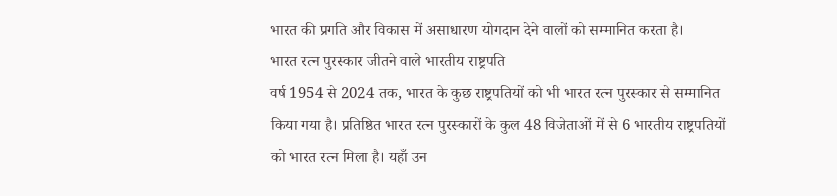भारत की प्रगति और विकास में असाधारण योगदान देने वालों को सम्मानित करता है।
भारत रत्न पुरस्कार जीतने वाले भारतीय राष्ट्रपति
वर्ष 1954 से 2024 तक, भारत के कुछ राष्ट्रपतियों को भी भारत रत्न पुरस्कार से सम्मानित किया गया है। प्रतिष्ठित भारत रत्न पुरस्कारों के कुल 48 विजेताओं में से 6 भारतीय राष्ट्रपतियों को भारत रत्न मिला है। यहाँ उन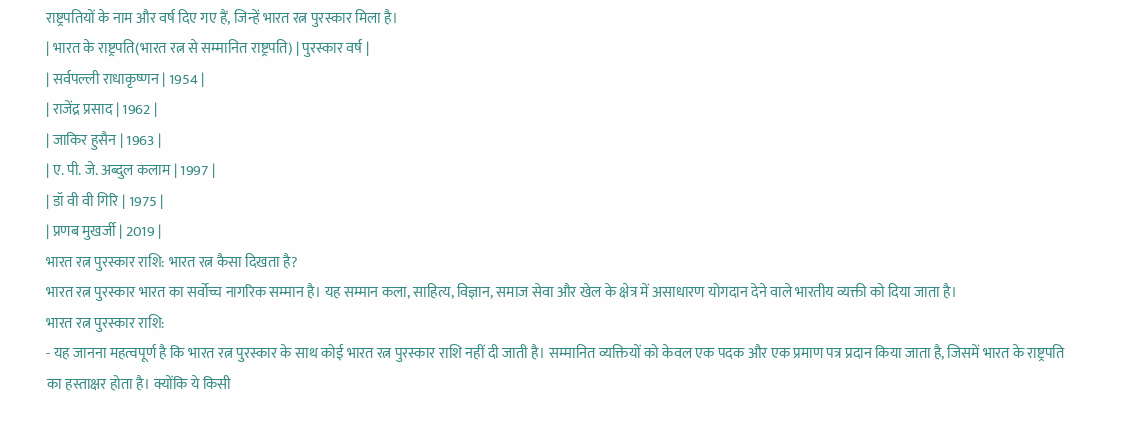राष्ट्रपतियों के नाम और वर्ष दिए गए हैं, जिन्हें भारत रत्न पुरस्कार मिला है।
| भारत के राष्ट्रपति(भारत रत्न से सम्मानित राष्ट्रपति) | पुरस्कार वर्ष |
| सर्वपल्ली राधाकृष्णन | 1954 |
| राजेंद्र प्रसाद | 1962 |
| जाकिर हुसैन | 1963 |
| ए. पी. जे. अब्दुल कलाम | 1997 |
| डॉ वी वी गिरि | 1975 |
| प्रणब मुखर्जी | 2019 |
भारत रत्न पुरस्कार राशि: भारत रत्न कैसा दिखता है?
भारत रत्न पुरस्कार भारत का सर्वोच्च नागरिक सम्मान है। यह सम्मान कला, साहित्य, विज्ञान, समाज सेवा और खेल के क्षेत्र में असाधारण योगदान देने वाले भारतीय व्यक्ती को दिया जाता है।
भारत रत्न पुरस्कार राशि:
- यह जानना महत्वपूर्ण है कि भारत रत्न पुरस्कार के साथ कोई भारत रत्न पुरस्कार राशि नहीं दी जाती है। सम्मानित व्यक्तियों को केवल एक पदक और एक प्रमाण पत्र प्रदान किया जाता है, जिसमें भारत के राष्ट्रपति का हस्ताक्षर होता है। क्योंकि ये किसी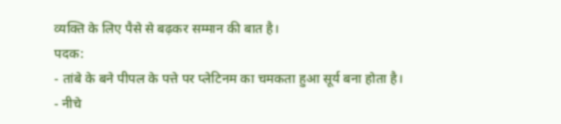व्यक्ति के लिए पैसे से बढ़कर सम्मान की बात है।
पदक:
- तांबे के बने पीपल के पत्ते पर प्लेटिनम का चमकता हुआ सूर्य बना होता है।
- नीचे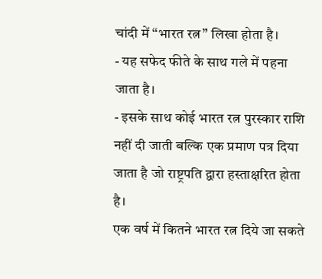चांदी में “भारत रत्न” लिखा होता है।
- यह सफेद फीते के साथ गले में पहना जाता है।
- इसके साथ कोई भारत रत्न पुरस्कार राशि नहीं दी जाती बल्कि एक प्रमाण पत्र दिया जाता है जो राष्ट्रपति द्वारा हस्ताक्षरित होता है।
एक वर्ष में कितने भारत रत्न दिये जा सकते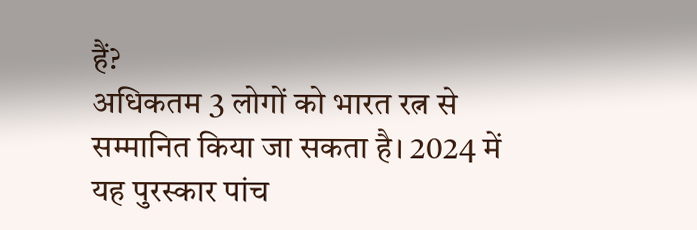हैं?
अधिकतम 3 लोगों को भारत रत्न से सम्मानित किया जा सकता है। 2024 में यह पुरस्कार पांच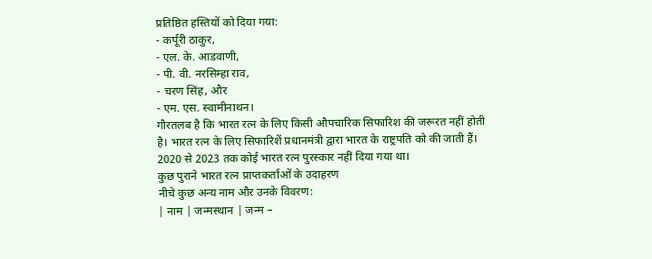प्रतिष्ठित हस्तियों को दिया गया:
- कर्पूरी ठाकुर,
- एल. के. आडवाणी,
- पी. वी. नरसिम्हा राव,
- चरण सिंह, और
- एम. एस. स्वामीनाथन।
गौरतलब है कि भारत रत्न के लिए किसी औपचारिक सिफारिश की जरूरत नहीं होती है। भारत रत्न के लिए सिफारिशें प्रधानमंत्री द्वारा भारत के राष्ट्रपति को की जाती हैं। 2020 से 2023 तक कोई भारत रत्न पुरस्कार नहीं दिया गया था।
कुछ पुराने भारत रत्न प्राप्तकर्ताओं के उदाहरण
नीचे कुछ अन्य नाम और उनके विवरण:
| नाम | जन्मस्थान | जन्म –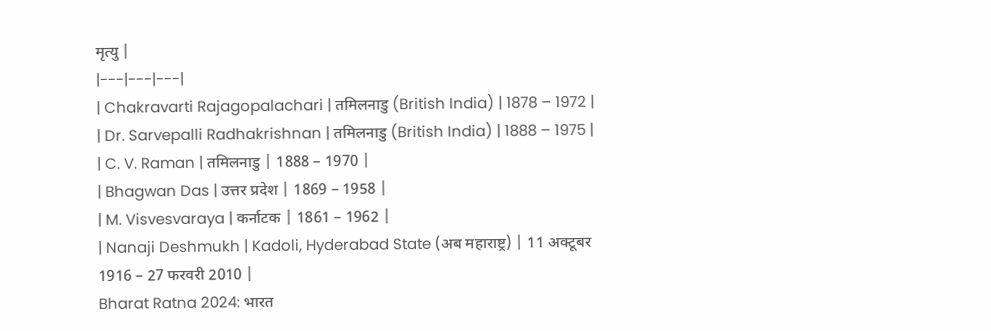मृत्यु |
|---|---|---|
| Chakravarti Rajagopalachari | तमिलनाडु (British India) | 1878 – 1972 |
| Dr. Sarvepalli Radhakrishnan | तमिलनाडु (British India) | 1888 – 1975 |
| C. V. Raman | तमिलनाडु | 1888 – 1970 |
| Bhagwan Das | उत्तर प्रदेश | 1869 – 1958 |
| M. Visvesvaraya | कर्नाटक | 1861 – 1962 |
| Nanaji Deshmukh | Kadoli, Hyderabad State (अब महाराष्ट्र) | 11 अक्टूबर 1916 – 27 फरवरी 2010 |
Bharat Ratna 2024: भारत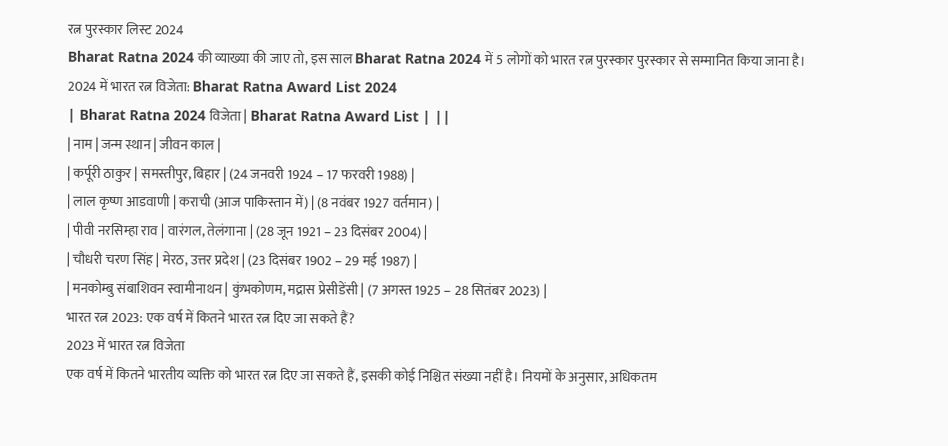रत्न पुरस्कार लिस्ट 2024
Bharat Ratna 2024 की व्याख्या की जाए तो, इस साल Bharat Ratna 2024 में 5 लोगों को भारत रत्न पुरस्कार पुरस्कार से सम्मानित किया जाना है।
2024 में भारत रत्न विजेता: Bharat Ratna Award List 2024
| Bharat Ratna 2024 विजेता | Bharat Ratna Award List | ||
| नाम | जन्म स्थान | जीवन काल |
| कर्पूरी ठाकुर | समस्तीपुर, बिहार | (24 जनवरी 1924 – 17 फरवरी 1988) |
| लाल कृष्ण आडवाणी | कराची (आज पाकिस्तान में) | (8 नवंबर 1927 वर्तमान) |
| पीवी नरसिम्हा राव | वारंगल, तेलंगाना | (28 जून 1921 – 23 दिसंबर 2004) |
| चौधरी चरण सिंह | मेरठ, उत्तर प्रदेश | (23 दिसंबर 1902 – 29 मई 1987) |
| मनकोम्बु संबाशिवन स्वामीनाथन | कुंभकोणम, मद्रास प्रेसीडेंसी | (7 अगस्त 1925 – 28 सितंबर 2023) |
भारत रत्न 2023: एक वर्ष में कितने भारत रत्न दिए जा सकते हैं?
2023 में भारत रत्न विजेता
एक वर्ष में कितने भारतीय व्यक्ति को भारत रत्न दिए जा सकते हैं, इसकी कोई निश्चित संख्या नहीं है। नियमों के अनुसार, अधिकतम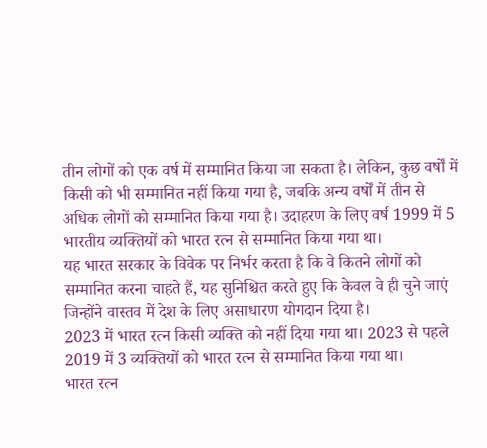तीन लोगों को एक वर्ष में सम्मानित किया जा सकता है। लेकिन, कुछ वर्षों में किसी को भी सम्मानित नहीं किया गया है, जबकि अन्य वर्षों में तीन से अधिक लोगों को सम्मानित किया गया है। उदाहरण के लिए वर्ष 1999 में 5 भारतीय व्यक्तियों को भारत रत्न से सम्मानित किया गया था।
यह भारत सरकार के विवेक पर निर्भर करता है कि वे कितने लोगों को सम्मानित करना चाहते हैं, यह सुनिश्चित करते हुए कि केवल वे ही चुने जाएं जिन्होंने वास्तव में देश के लिए असाधारण योगदान दिया है।
2023 में भारत रत्न किसी व्यक्ति को नहीं दिया गया था। 2023 से पहले 2019 में 3 व्यक्तियों को भारत रत्न से सम्मानित किया गया था।
भारत रत्न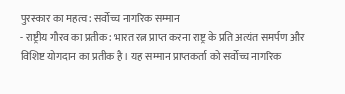पुरस्कार का महत्व: सर्वोच्च नागरिक सम्मान
- राष्ट्रीय गौरव का प्रतीक: भारत रत्न प्राप्त करना राष्ट्र के प्रति अत्यंत समर्पण और विशिष्ट योगदान का प्रतीक है। यह सम्मान प्राप्तकर्ता को सर्वोच्च नागरिक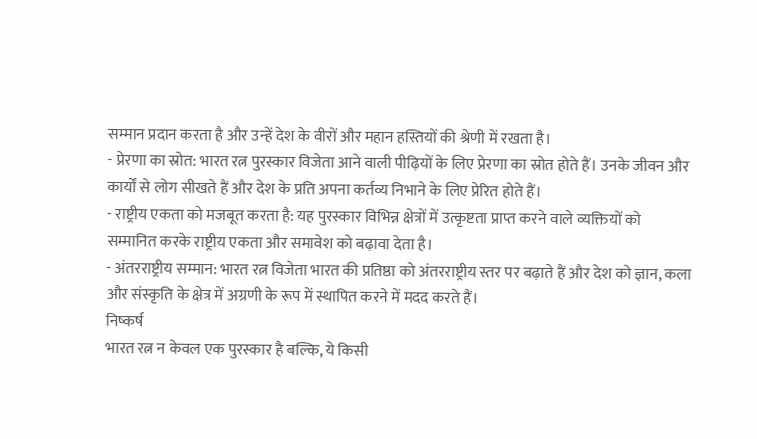सम्मान प्रदान करता है और उन्हें देश के वीरों और महान हस्तियों की श्रेणी में रखता है।
- प्रेरणा का स्रोत: भारत रत्न पुरस्कार विजेता आने वाली पीढ़ियों के लिए प्रेरणा का स्रोत होते हैं। उनके जीवन और कार्यों से लोग सीखते हैं और देश के प्रति अपना कर्तव्य निभाने के लिए प्रेरित होते हैं।
- राष्ट्रीय एकता को मजबूत करता है: यह पुरस्कार विभिन्न क्षेत्रों में उत्कृष्टता प्राप्त करने वाले व्यक्तियों को सम्मानित करके राष्ट्रीय एकता और समावेश को बढ़ावा देता है।
- अंतरराष्ट्रीय सम्मान: भारत रत्न विजेता भारत की प्रतिष्ठा को अंतरराष्ट्रीय स्तर पर बढ़ाते हैं और देश को ज्ञान, कला और संस्कृति के क्षेत्र में अग्रणी के रूप में स्थापित करने में मदद करते हैं।
निष्कर्ष
भारत रत्न न केवल एक पुरस्कार है बल्कि, ये किसी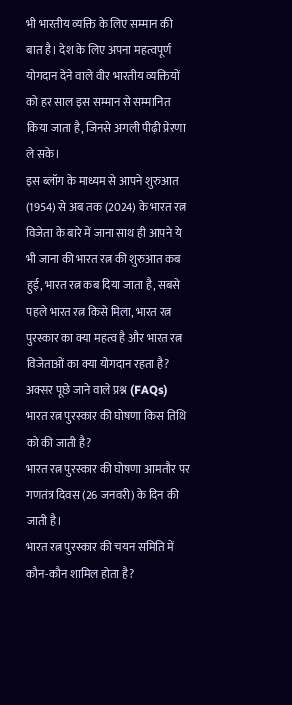भी भारतीय व्यक्ति के लिए सम्मान की बात है। देश के लिए अपना महत्वपूर्ण योगदान देने वाले वीर भारतीय व्यक्तियों को हर साल इस सम्मान से सम्मानित किया जाता है, जिनसे अगली पीढ़ी प्रेरणा ले सके।
इस ब्लॉग के माध्यम से आपने शुरुआत (1954) से अब तक (2024) के भारत रत्न विजेता के बारे में जाना साथ ही आपने ये भी जाना की भारत रत्न की शुरुआत कब हुई, भारत रत्न कब दिया जाता है, सबसे पहले भारत रत्न किसे मिला, भारत रत्न पुरस्कार का क्या महत्व है और भारत रत्न विजेताओं का क्या योगदान रहता है?
अक्सर पूछे जाने वाले प्रश्न (FAQs)
भारत रत्न पुरस्कार की घोषणा किस तिथि को की जाती है?
भारत रत्न पुरस्कार की घोषणा आमतौर पर गणतंत्र दिवस (26 जनवरी) के दिन की जाती है।
भारत रत्न पुरस्कार की चयन समिति में कौन-कौन शामिल होता है?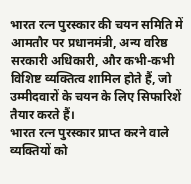भारत रत्न पुरस्कार की चयन समिति में आमतौर पर प्रधानमंत्री, अन्य वरिष्ठ सरकारी अधिकारी, और कभी-कभी विशिष्ट व्यक्तित्व शामिल होते हैं, जो उम्मीदवारों के चयन के लिए सिफारिशें तैयार करते हैं।
भारत रत्न पुरस्कार प्राप्त करने वाले व्यक्तियों को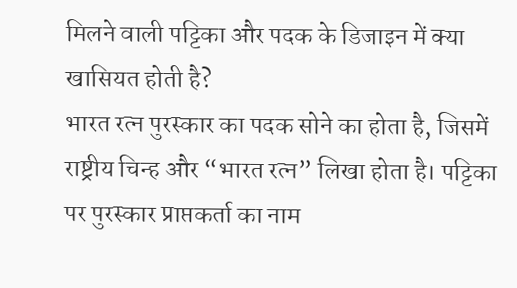मिलने वाली पट्टिका और पदक के डिजाइन में क्या खासियत होती है?
भारत रत्न पुरस्कार का पदक सोने का होता है, जिसमें राष्ट्रीय चिन्ह और “भारत रत्न” लिखा होता है। पट्टिका पर पुरस्कार प्राप्तकर्ता का नाम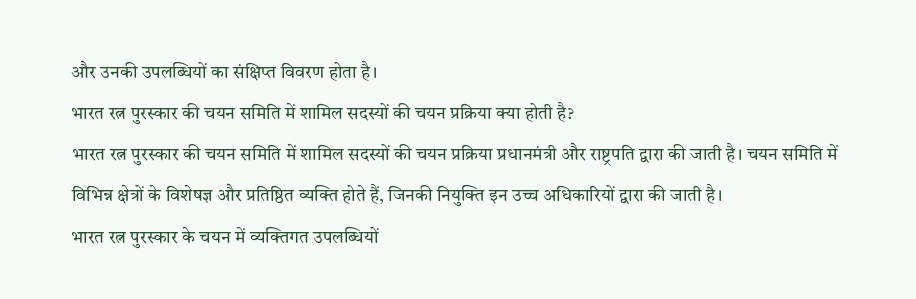और उनकी उपलब्धियों का संक्षिप्त विवरण होता है।
भारत रत्न पुरस्कार की चयन समिति में शामिल सदस्यों की चयन प्रक्रिया क्या होती है?
भारत रत्न पुरस्कार की चयन समिति में शामिल सदस्यों की चयन प्रक्रिया प्रधानमंत्री और राष्ट्रपति द्वारा की जाती है। चयन समिति में विभिन्न क्षेत्रों के विशेषज्ञ और प्रतिष्ठित व्यक्ति होते हैं, जिनकी नियुक्ति इन उच्च अधिकारियों द्वारा की जाती है।
भारत रत्न पुरस्कार के चयन में व्यक्तिगत उपलब्धियों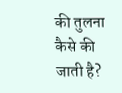की तुलना कैसे की जाती है?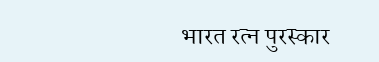भारत रत्न पुरस्कार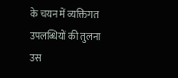के चयन में व्यक्तिगत उपलब्धियों की तुलना उस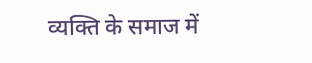व्यक्ति के समाज में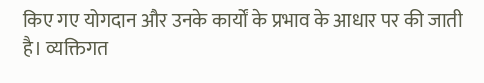किए गए योगदान और उनके कार्यों के प्रभाव के आधार पर की जाती है। व्यक्तिगत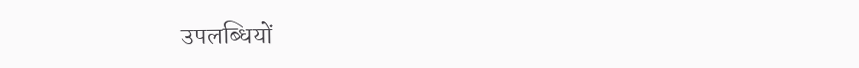उपलब्धियों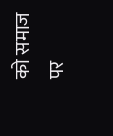को समाज पर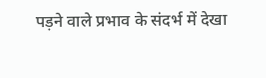पड़ने वाले प्रभाव के संदर्भ में देखा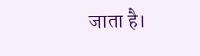जाता है।